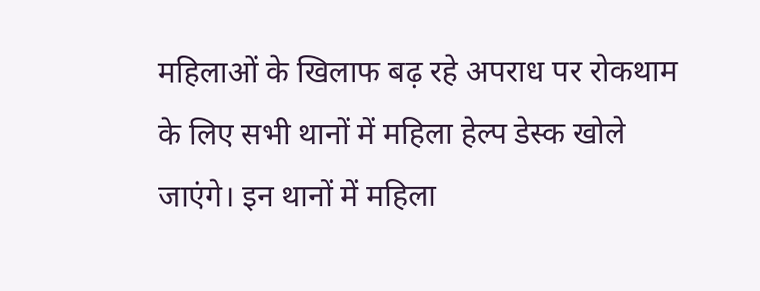महिलाओं के खिलाफ बढ़ रहे अपराध पर रोकथाम के लिए सभी थानों में महिला हेल्प डेस्क खोले जाएंगे। इन थानों में महिला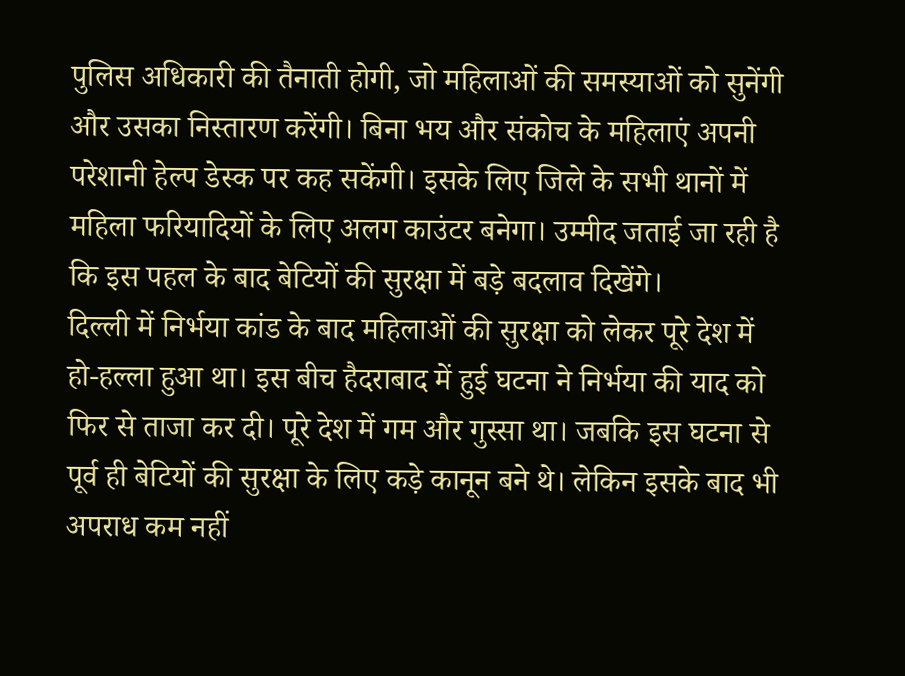पुलिस अधिकारी की तैनाती होगी, जो महिलाओं की समस्याओं को सुनेंगी और उसका निस्तारण करेंगी। बिना भय और संकोच के महिलाएं अपनी परेशानी हेल्प डेस्क पर कह सकेंगी। इसके लिए जिले के सभी थानों में महिला फरियादियों के लिए अलग काउंटर बनेगा। उम्मीद जताई जा रही है कि इस पहल के बाद बेटियों की सुरक्षा में बड़े बदलाव दिखेंगे।
दिल्ली में निर्भया कांड के बाद महिलाओं की सुरक्षा को लेकर पूरे देश में हो-हल्ला हुआ था। इस बीच हैदराबाद में हुई घटना ने निर्भया की याद को फिर से ताजा कर दी। पूरे देश में गम और गुस्सा था। जबकि इस घटना से पूर्व ही बेटियों की सुरक्षा के लिए कड़े कानून बने थे। लेकिन इसके बाद भी अपराध कम नहीं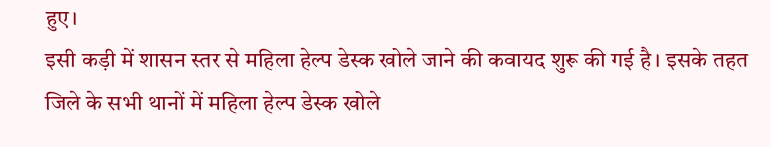हुए।
इसी कड़ी में शासन स्तर से महिला हेल्प डेस्क खोले जाने की कवायद शुरू की गई है। इसके तहत जिले के सभी थानों में महिला हेल्प डेस्क खोले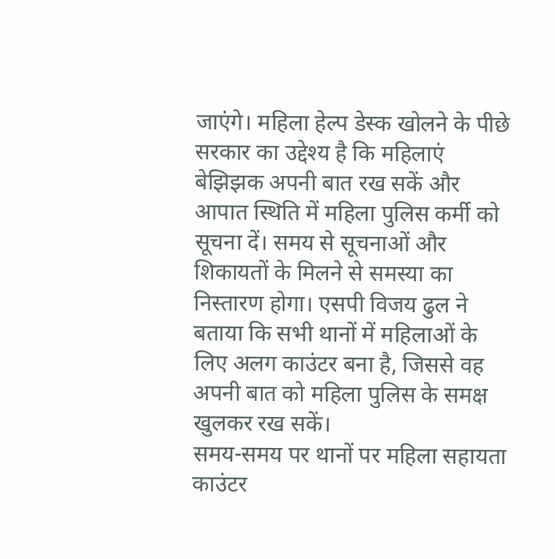जाएंगे। महिला हेल्प डेस्क खोलने के पीछे सरकार का उद्देश्य है कि महिलाएं बेझिझक अपनी बात रख सकें और आपात स्थिति में महिला पुलिस कर्मी को सूचना दें। समय से सूचनाओं और शिकायतों के मिलने से समस्या का निस्तारण होगा। एसपी विजय ढुल ने बताया कि सभी थानों में महिलाओं के लिए अलग काउंटर बना है, जिससे वह अपनी बात को महिला पुलिस के समक्ष खुलकर रख सकें।
समय-समय पर थानों पर महिला सहायता काउंटर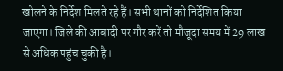खोलने के निर्देश मिलते रहे हैं। सभी थानों को निर्देशित किया जाएगा। जिले की आबादी पर गौर करें तो मौजूदा समय में 29 लाख से अधिक पहुंच चुकी है।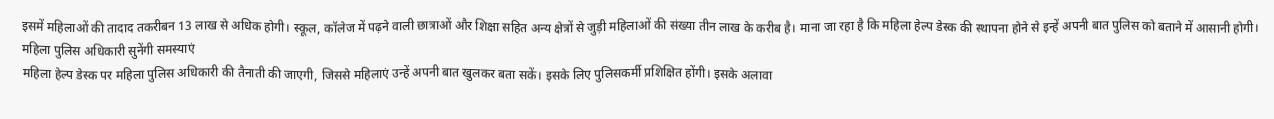इसमें महिलाओं की तादाद तकरीबन 13 लाख से अधिक होगी। स्कूल, कॉलेज में पढ़ने वाली छात्राओं और शिक्षा सहित अन्य क्षेत्रों से जुड़ी महिलाओं की संख्या तीन लाख के करीब है। माना जा रहा है कि महिला हेल्प डेस्क की स्थापना होने से इन्हें अपनी बात पुलिस को बताने में आसानी होगी।
महिला पुलिस अधिकारी सुनेंगी समस्याएं
महिला हेल्प डेस्क पर महिला पुलिस अधिकारी की तैनाती की जाएगी, जिससे महिलाएं उन्हें अपनी बात खुलकर बता सकें। इसके लिए पुलिसकर्मी प्रशिक्षित होंगी। इसके अलावा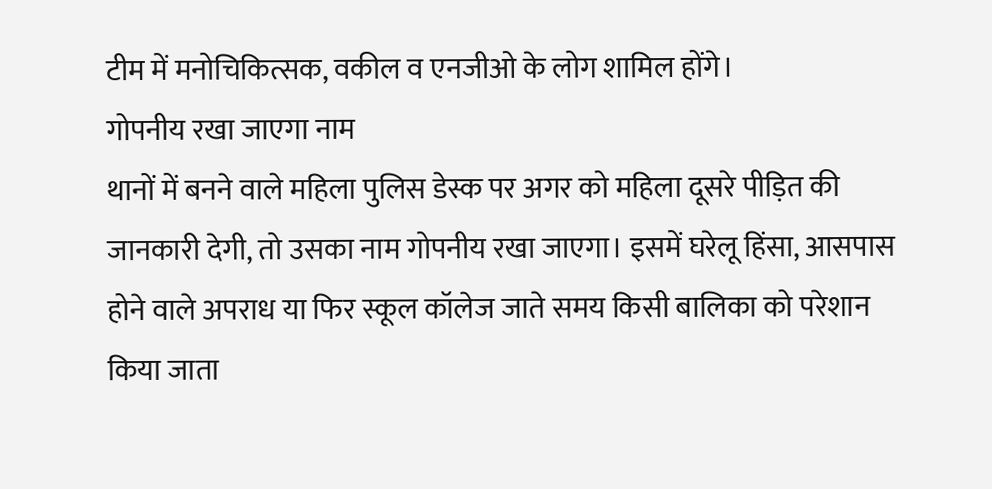टीम में मनोचिकित्सक, वकील व एनजीओ के लोग शामिल होंगे।
गोपनीय रखा जाएगा नाम
थानों में बनने वाले महिला पुलिस डेस्क पर अगर को महिला दूसरे पीड़ित की जानकारी देगी, तो उसका नाम गोपनीय रखा जाएगा। इसमें घरेलू हिंसा, आसपास होने वाले अपराध या फिर स्कूल कॉलेज जाते समय किसी बालिका को परेशान किया जाता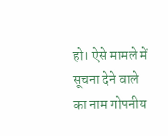हो। ऐसे मामले में सूचना देने वाले का नाम गोपनीय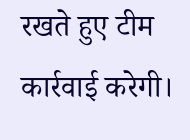रखते हुए टीम कार्रवाई करेगी।